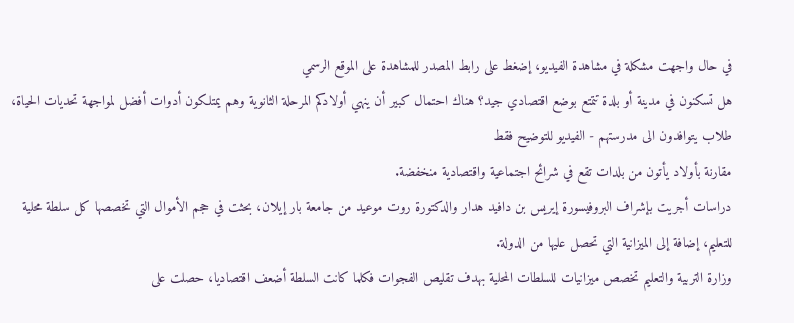في حال واجهت مشكلة في مشاهدة الفيديو، إضغط على رابط المصدر للمشاهدة على الموقع الرسمي
هل تسكنون في مدينة أو بلدة تتمتع بوضع اقتصادي جيد؟ هناك احتمال كبير أن ينهي أولادكم المرحلة الثانوية وهم يمتلكون أدوات أفضل لمواجهة تحديات الحياة،
طلاب يتوافدون الى مدرستهم - الفيديو للتوضيح فقط
مقارنة بأولاد يأتون من بلدات تقع في شرائح اجتماعية واقتصادية منخفضة.
دراسات أجريت بإشراف البروفيسورة إيريس بن دافيد هدار والدكتورة روت موعيد من جامعة بار إيلان، بحثت في حجم الأموال التي تخصصها كل سلطة محلية للتعليم، إضافة إلى الميزانية التي تحصل عليها من الدولة.
وزارة التربية والتعليم تخصص ميزانيات للسلطات المحلية بهدف تقليص الفجوات فكلما كانت السلطة أضعف اقتصاديا، حصلت على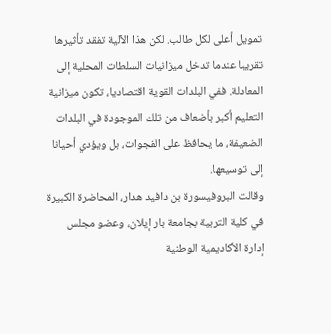تمويل أعلى لكل طالب. لكن هذا الآلية تفقد تأثيرها تقريبا عندما تدخل ميزانيات السلطات المحلية إلى المعادلة. ففي البلدات القوية اقتصاديا، تكون ميزانية التعليم أكبر بأضعاف من تلك الموجودة في البلدات الضعيفة، ما يحافظ على الفجوات، بل ويؤدي أحيانا إلى توسيعها.
وقالت البروفيسورة بن دافيد هدار، المحاضرة الكبيرة في كلية التربية بجامعة بار إيلان، وعضو مجلس إدارة الأكاديمية الوطنية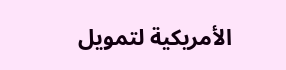الأمريكية لتمويل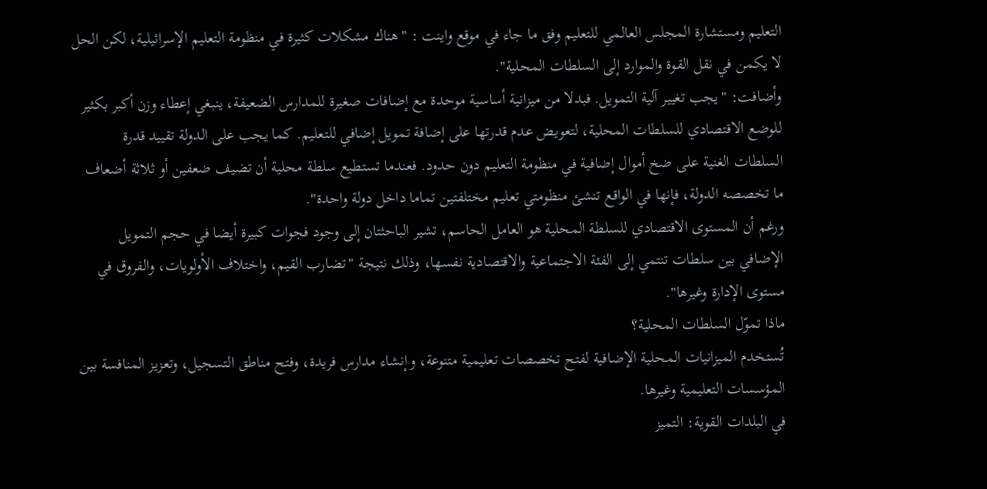التعليم ومستشارة المجلس العالمي للتعليم وفق ما جاء في موقع واينت : "هناك مشكلات كثيرة في منظومة التعليم الإسرائيلية، لكن الحل لا يكمن في نقل القوة والموارد إلى السلطات المحلية".
وأضافت: "يجب تغيير آلية التمويل. فبدلا من ميزانية أساسية موحدة مع إضافات صغيرة للمدارس الضعيفة، ينبغي إعطاء وزن أكبر بكثير للوضع الاقتصادي للسلطات المحلية، لتعويض عدم قدرتها على إضافة تمويل إضافي للتعليم. كما يجب على الدولة تقييد قدرة السلطات الغنية على ضخ أموال إضافية في منظومة التعليم دون حدود. فعندما تستطيع سلطة محلية أن تضيف ضعفين أو ثلاثة أضعاف ما تخصصه الدولة، فإنها في الواقع تنشئ منظومتي تعليم مختلفتين تماما داخل دولة واحدة".
ورغم أن المستوى الاقتصادي للسلطة المحلية هو العامل الحاسم، تشير الباحثتان إلى وجود فجوات كبيرة أيضا في حجم التمويل الإضافي بين سلطات تنتمي إلى الفئة الاجتماعية والاقتصادية نفسها، وذلك نتيجة "تضارب القيم، واختلاف الأولويات، والفروق في مستوى الإدارة وغيرها".
ماذا تموّل السلطات المحلية؟
تُستخدم الميزانيات المحلية الإضافية لفتح تخصصات تعليمية متنوعة، وإنشاء مدارس فريدة، وفتح مناطق التسجيل، وتعزيز المنافسة بين المؤسسات التعليمية وغيرها.
في البلدات القوية: التميز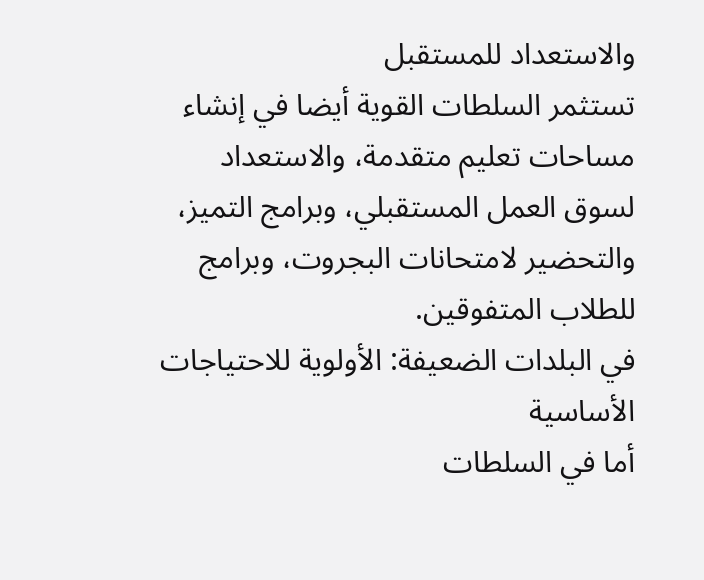والاستعداد للمستقبل
تستثمر السلطات القوية أيضا في إنشاء مساحات تعليم متقدمة، والاستعداد لسوق العمل المستقبلي، وبرامج التميز، والتحضير لامتحانات البجروت، وبرامج للطلاب المتفوقين.
في البلدات الضعيفة: الأولوية للاحتياجات الأساسية
أما في السلطات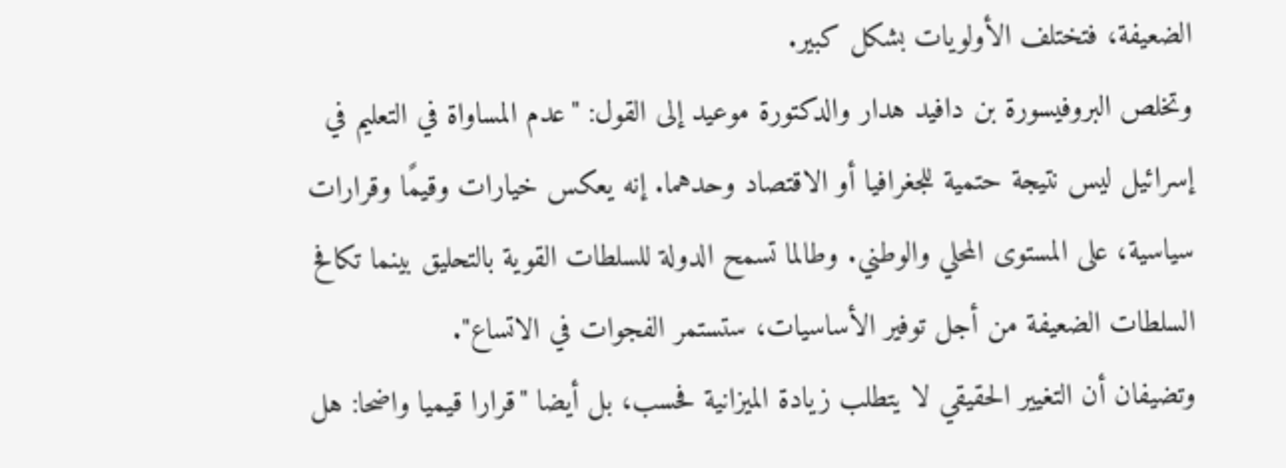الضعيفة، فتختلف الأولويات بشكل كبير.
وتخلص البروفيسورة بن دافيد هدار والدكتورة موعيد إلى القول: "عدم المساواة في التعليم في إسرائيل ليس نتيجة حتمية للجغرافيا أو الاقتصاد وحدهما. إنه يعكس خيارات وقيمًا وقرارات سياسية، على المستوى المحلي والوطني. وطالما تسمح الدولة للسلطات القوية بالتحليق بينما تكافح السلطات الضعيفة من أجل توفير الأساسيات، ستستمر الفجوات في الاتساع".
وتضيفان أن التغيير الحقيقي لا يتطلب زيادة الميزانية فحسب، بل أيضا "قرارا قيميا واضحا: هل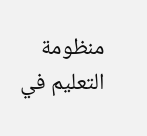منظومة التعليم في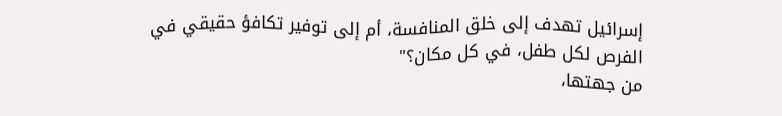إسرائيل تهدف إلى خلق المنافسة، أم إلى توفير تكافؤ حقيقي في الفرص لكل طفل، في كل مكان؟"
من جهتها،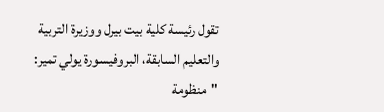تقول رئيسة كلية بيت بيرل ووزيرة التربية والتعليم السابقة، البروفيسورة يولي تمير: "منظومة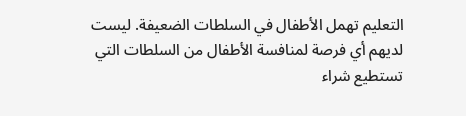التعليم تهمل الأطفال في السلطات الضعيفة. ليست لديهم أي فرصة لمنافسة الأطفال من السلطات التي تستطيع شراء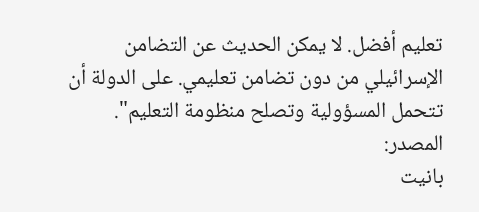تعليم أفضل. لا يمكن الحديث عن التضامن الإسرائيلي من دون تضامن تعليمي. على الدولة أن تتحمل المسؤولية وتصلح منظومة التعليم".
المصدر:
بانيت